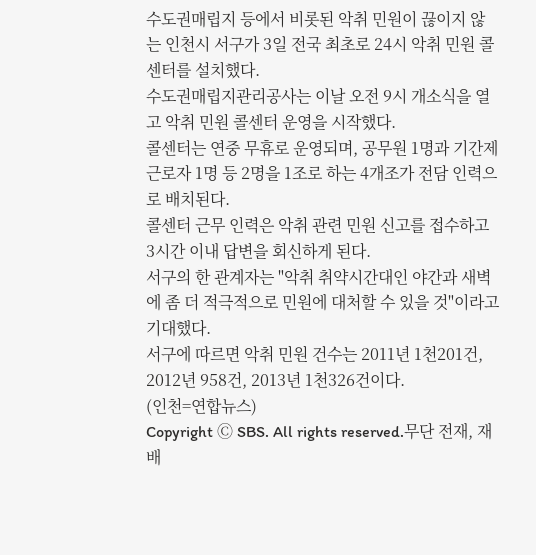수도권매립지 등에서 비롯된 악취 민원이 끊이지 않는 인천시 서구가 3일 전국 최초로 24시 악취 민원 콜센터를 설치했다.
수도권매립지관리공사는 이날 오전 9시 개소식을 열고 악취 민원 콜센터 운영을 시작했다.
콜센터는 연중 무휴로 운영되며, 공무원 1명과 기간제 근로자 1명 등 2명을 1조로 하는 4개조가 전담 인력으로 배치된다.
콜센터 근무 인력은 악취 관련 민원 신고를 접수하고 3시간 이내 답변을 회신하게 된다.
서구의 한 관계자는 "악취 취약시간대인 야간과 새벽에 좀 더 적극적으로 민원에 대처할 수 있을 것"이라고 기대했다.
서구에 따르면 악취 민원 건수는 2011년 1천201건, 2012년 958건, 2013년 1천326건이다.
(인천=연합뉴스)
Copyright Ⓒ SBS. All rights reserved.무단 전재, 재배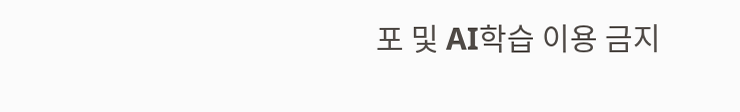포 및 AI학습 이용 금지